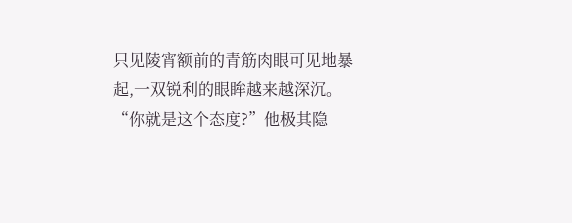只见陵宵额前的青筋肉眼可见地暴起,一双锐利的眼眸越来越深沉。
“你就是这个态度?”他极其隐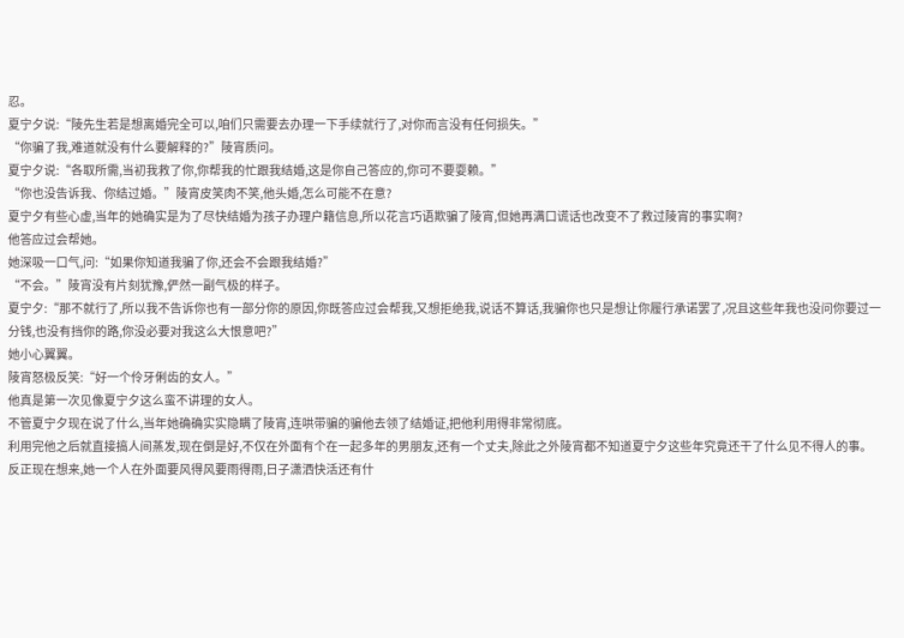忍。
夏宁夕说:“陵先生若是想离婚完全可以,咱们只需要去办理一下手续就行了,对你而言没有任何损失。”
“你骗了我,难道就没有什么要解释的?”陵宵质问。
夏宁夕说:“各取所需,当初我救了你,你帮我的忙跟我结婚,这是你自己答应的,你可不要耍赖。”
“你也没告诉我、你结过婚。”陵宵皮笑肉不笑,他头婚,怎么可能不在意?
夏宁夕有些心虚,当年的她确实是为了尽快结婚为孩子办理户籍信息,所以花言巧语欺骗了陵宵,但她再满口谎话也改变不了救过陵宵的事实啊?
他答应过会帮她。
她深吸一口气,问:“如果你知道我骗了你,还会不会跟我结婚?”
“不会。”陵宵没有片刻犹豫,俨然一副气极的样子。
夏宁夕:“那不就行了,所以我不告诉你也有一部分你的原因,你既答应过会帮我,又想拒绝我,说话不算话,我骗你也只是想让你履行承诺罢了,况且这些年我也没问你要过一分钱,也没有挡你的路,你没必要对我这么大恨意吧?”
她小心翼翼。
陵宵怒极反笑:“好一个伶牙俐齿的女人。”
他真是第一次见像夏宁夕这么蛮不讲理的女人。
不管夏宁夕现在说了什么,当年她确确实实隐瞒了陵宵,连哄带骗的骗他去领了结婚证,把他利用得非常彻底。
利用完他之后就直接搞人间蒸发,现在倒是好,不仅在外面有个在一起多年的男朋友,还有一个丈夫,除此之外陵宵都不知道夏宁夕这些年究竟还干了什么见不得人的事。
反正现在想来,她一个人在外面要风得风要雨得雨,日子潇洒快活还有什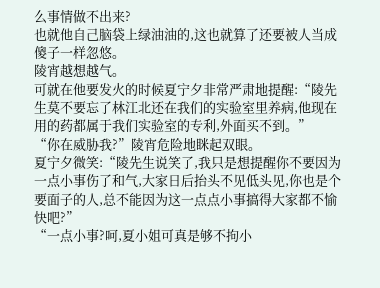么事情做不出来?
也就他自己脑袋上绿油油的,这也就算了还要被人当成傻子一样忽悠。
陵宵越想越气。
可就在他要发火的时候夏宁夕非常严肃地提醒:“陵先生莫不要忘了林江北还在我们的实验室里养病,他现在用的药都属于我们实验室的专利,外面买不到。”
“你在威胁我?”陵宵危险地眯起双眼。
夏宁夕微笑:“陵先生说笑了,我只是想提醒你不要因为一点小事伤了和气,大家日后抬头不见低头见,你也是个要面子的人,总不能因为这一点点小事搞得大家都不愉快吧?”
“一点小事?呵,夏小姐可真是够不拘小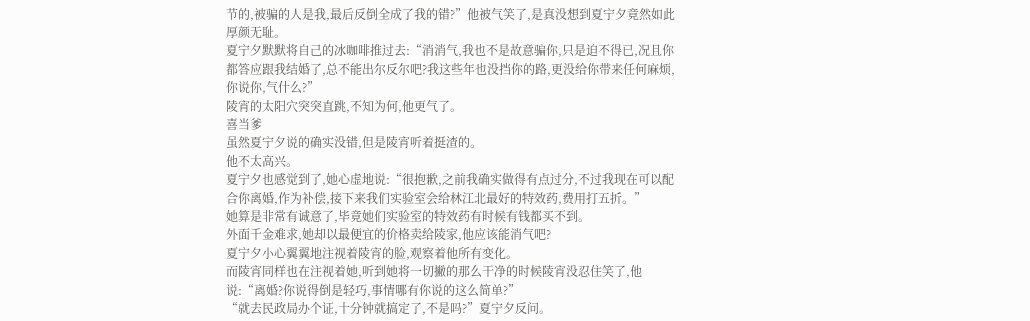节的,被骗的人是我,最后反倒全成了我的错?”他被气笑了,是真没想到夏宁夕竟然如此厚颜无耻。
夏宁夕默默将自己的冰咖啡推过去:“消消气,我也不是故意骗你,只是迫不得已,况且你都答应跟我结婚了,总不能出尔反尔吧?我这些年也没挡你的路,更没给你带来任何麻烦,你说你,气什么?”
陵宵的太阳穴突突直跳,不知为何,他更气了。
喜当爹
虽然夏宁夕说的确实没错,但是陵宵听着挺渣的。
他不太高兴。
夏宁夕也感觉到了,她心虚地说:“很抱歉,之前我确实做得有点过分,不过我现在可以配合你离婚,作为补偿,接下来我们实验室会给林江北最好的特效药,费用打五折。”
她算是非常有诚意了,毕竟她们实验室的特效药有时候有钱都买不到。
外面千金难求,她却以最便宜的价格卖给陵家,他应该能消气吧?
夏宁夕小心翼翼地注视着陵宵的脸,观察着他所有变化。
而陵宵同样也在注视着她,听到她将一切撇的那么干净的时候陵宵没忍住笑了,他说:“离婚?你说得倒是轻巧,事情哪有你说的这么简单?”
“就去民政局办个证,十分钟就搞定了,不是吗?”夏宁夕反问。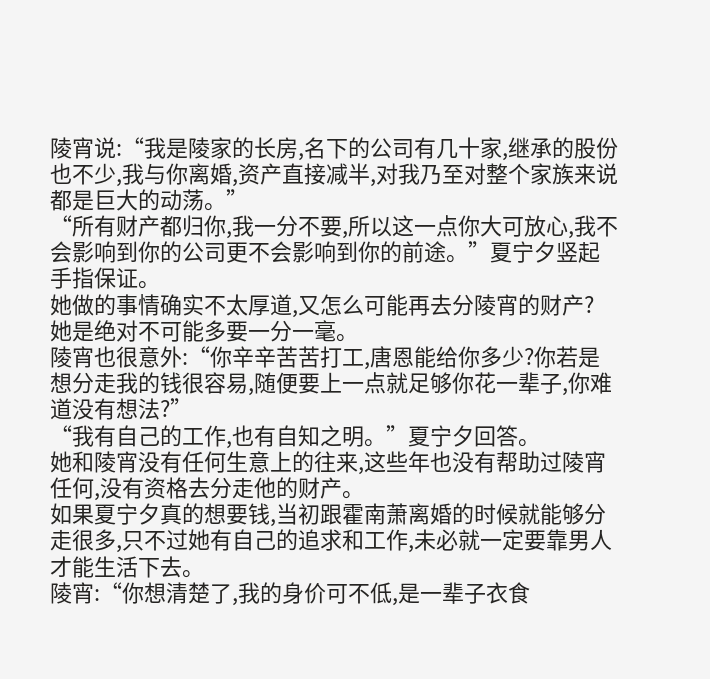陵宵说:“我是陵家的长房,名下的公司有几十家,继承的股份也不少,我与你离婚,资产直接减半,对我乃至对整个家族来说都是巨大的动荡。”
“所有财产都归你,我一分不要,所以这一点你大可放心,我不会影响到你的公司更不会影响到你的前途。”夏宁夕竖起手指保证。
她做的事情确实不太厚道,又怎么可能再去分陵宵的财产?
她是绝对不可能多要一分一毫。
陵宵也很意外:“你辛辛苦苦打工,唐恩能给你多少?你若是想分走我的钱很容易,随便要上一点就足够你花一辈子,你难道没有想法?”
“我有自己的工作,也有自知之明。”夏宁夕回答。
她和陵宵没有任何生意上的往来,这些年也没有帮助过陵宵任何,没有资格去分走他的财产。
如果夏宁夕真的想要钱,当初跟霍南萧离婚的时候就能够分走很多,只不过她有自己的追求和工作,未必就一定要靠男人才能生活下去。
陵宵:“你想清楚了,我的身价可不低,是一辈子衣食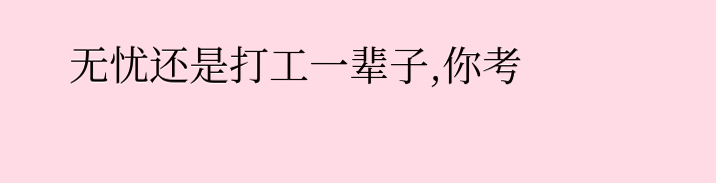无忧还是打工一辈子,你考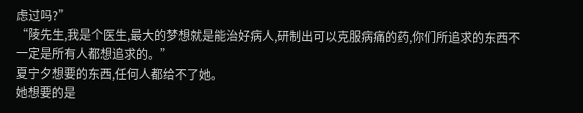虑过吗?”
“陵先生,我是个医生,最大的梦想就是能治好病人,研制出可以克服病痛的药,你们所追求的东西不一定是所有人都想追求的。”
夏宁夕想要的东西,任何人都给不了她。
她想要的是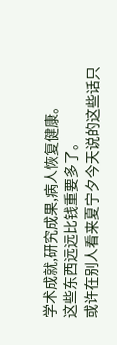学术成就,研究成果,病人恢复健康。
这些东西远远比钱重要多了。
或许在别人看来夏宁夕今天说的这些话只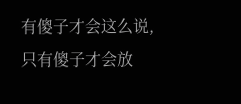有傻子才会这么说,只有傻子才会放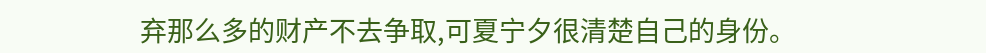弃那么多的财产不去争取,可夏宁夕很清楚自己的身份。